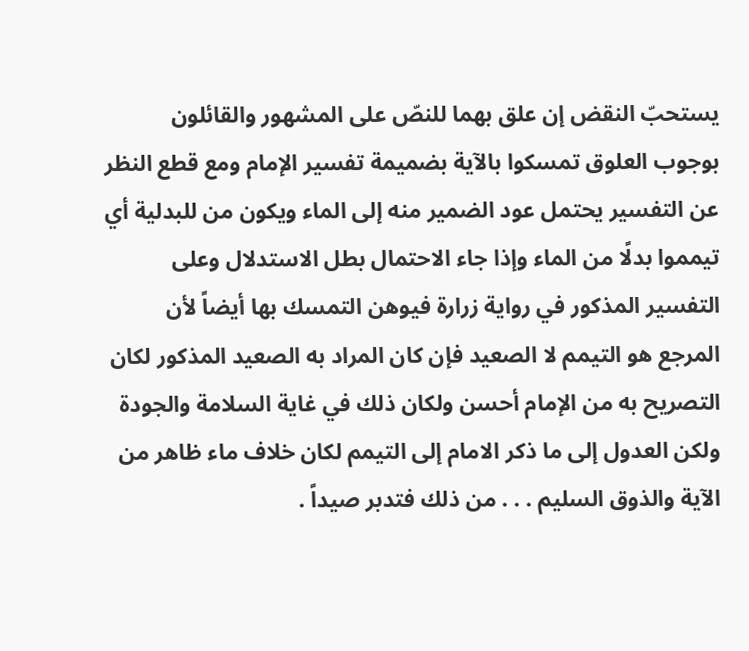يستحبّ النقض إن علق بهما للنصّ على المشهور والقائلون بوجوب العلوق تمسكوا بالآية بضميمة تفسير الإمام ومع قطع النظر عن التفسير يحتمل عود الضمير منه إلى الماء ويكون من للبدلية أي تيمموا بدلًا من الماء وإذا جاء الاحتمال بطل الاستدلال وعلى التفسير المذكور في رواية زرارة فيوهن التمسك بها أيضاً لأن المرجع هو التيمم لا الصعيد فإن كان المراد به الصعيد المذكور لكان التصريح به من الإمام أحسن ولكان ذلك في غاية السلامة والجودة ولكن العدول إلى ما ذكر الامام إلى التيمم لكان خلاف ماء ظاهر من الآية والذوق السليم . . . من ذلك فتدبر صيداً .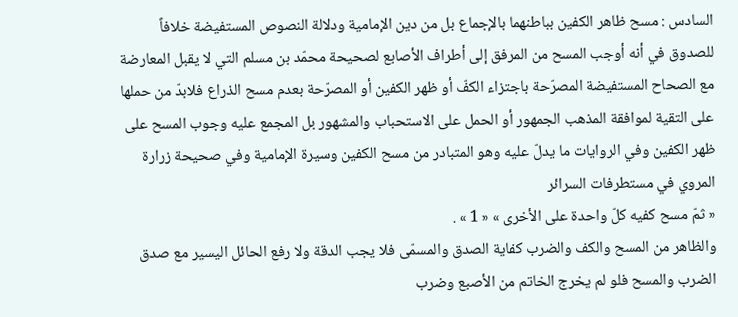السادس : مسح ظاهر الكفين بباطنهما بالإجماع بل من دين الإمامية ودلالة النصوص المستفيضة خلافاً للصدوق في أنه أوجب المسح من المرفق إلى أطراف الأصابع لصحيحة محمّد بن مسلم التي لا يقبل المعارضة مع الصحاح المستفيضة المصرّحة باجتزاء الكفّ أو ظهر الكفين أو المصرّحة بعدم مسح الذراع فلابدّ من حملها على التقية لموافقة المذهب الجمهور أو الحمل على الاستحباب والمشهور بل المجمع عليه وجوب المسح على ظهر الكفين وفي الروايات ما يدلّ عليه وهو المتبادر من مسح الكفين وسيرة الإمامية وفي صحيحة زرارة المروي في مستطرفات السرائر
« ثمّ مسح كفيه كلّ واحدة على الأخرى » « 1 » .
والظاهر من المسح والكف والضرب كفاية الصدق والمسمّى فلا يجب الدقة ولا رفع الحائل اليسير مع صدق الضرب والمسح فلو لم يخرج الخاتم من الأصبع وضرب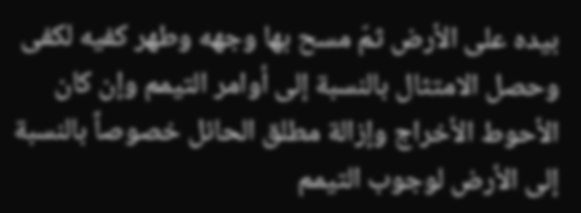بيده على الأرض ثمّ مسح بها وجهه وطهر كفيه لكفى وحصل الامتثال بالنسبة إلى أوامر التيمم وإن كان الأحوط الأخراج وإزالة مطلق الحائل خصوصاً بالنسبة إلى الأرض لوجوب التيمم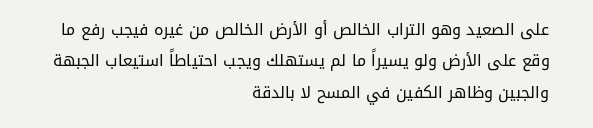على الصعيد وهو التراب الخالص أو الأرض الخالص من غيره فيجب رفع ما وقع على الأرض ولو يسيراً ما لم يستهلك ويجب احتياطاً استيعاب الجبهة والجبين وظاهر الكفين في المسح لا بالدقة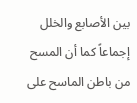بين الأصابع والخلل إجماعاً كما أن المسح من باطن الماسح على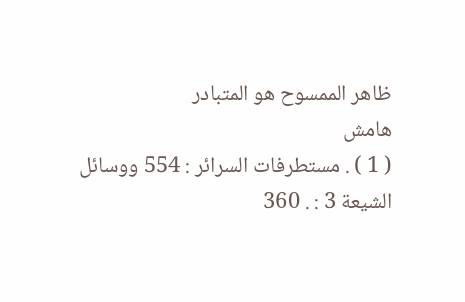ظاهر الممسوح هو المتبادر
هامش
( 1 ) . مستطرفات السرائر : 554 ووسائل الشيعة 3 : . 360